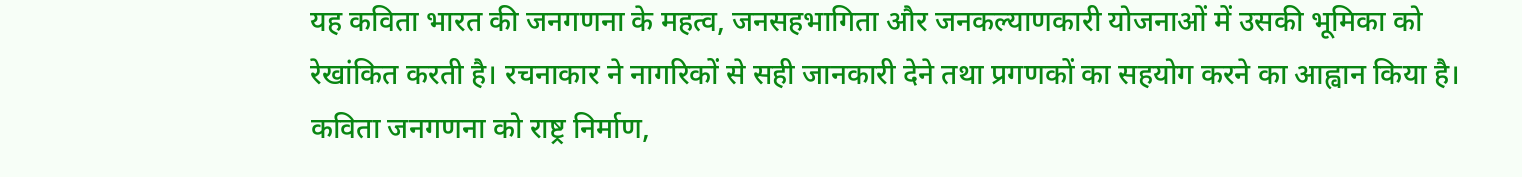यह कविता भारत की जनगणना के महत्व, जनसहभागिता और जनकल्याणकारी योजनाओं में उसकी भूमिका को रेखांकित करती है। रचनाकार ने नागरिकों से सही जानकारी देने तथा प्रगणकों का सहयोग करने का आह्वान किया है। कविता जनगणना को राष्ट्र निर्माण,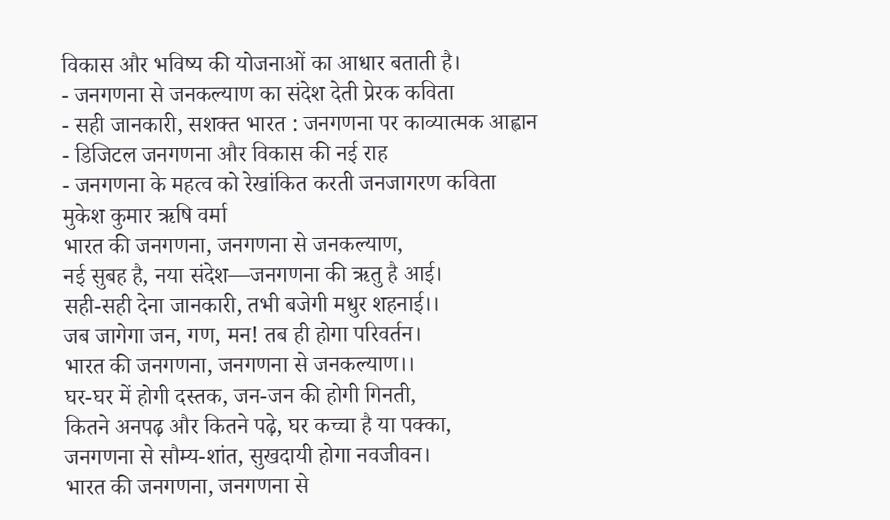विकास और भविष्य की योजनाओं का आधार बताती है।
- जनगणना से जनकल्याण का संदेश देती प्रेरक कविता
- सही जानकारी, सशक्त भारत : जनगणना पर काव्यात्मक आह्वान
- डिजिटल जनगणना और विकास की नई राह
- जनगणना के महत्व को रेखांकित करती जनजागरण कविता
मुकेश कुमार ऋषि वर्मा
भारत की जनगणना, जनगणना से जनकल्याण,
नई सुबह है, नया संदेश—जनगणना की ऋतु है आई।
सही-सही देना जानकारी, तभी बजेगी मधुर शहनाई।।
जब जागेगा जन, गण, मन! तब ही होगा परिवर्तन।
भारत की जनगणना, जनगणना से जनकल्याण।।
घर-घर में होगी दस्तक, जन-जन की होगी गिनती,
कितने अनपढ़ और कितने पढ़े, घर कच्चा है या पक्का,
जनगणना से सौम्य-शांत, सुखदायी होगा नवजीवन।
भारत की जनगणना, जनगणना से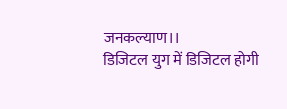जनकल्याण।।
डिजिटल युग में डिजिटल होगी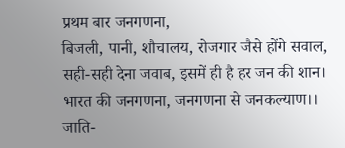प्रथम बार जनगणना,
बिजली, पानी, शौचालय, रोजगार जैसे होंगे सवाल,
सही-सही देना जवाब, इसमें ही है हर जन की शान।
भारत की जनगणना, जनगणना से जनकल्याण।।
जाति-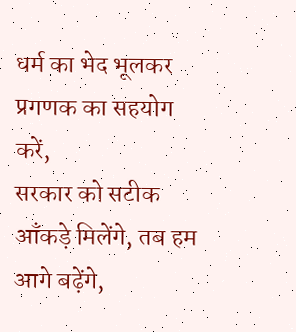धर्म का भेद भूलकर प्रगणक का सहयोग करें,
सरकार को सटीक आँकड़े मिलेंगे, तब हम आगे बढ़ेंगे,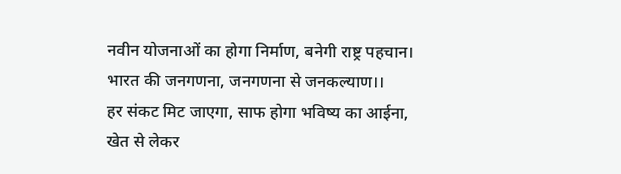नवीन योजनाओं का होगा निर्माण, बनेगी राष्ट्र पहचान।
भारत की जनगणना, जनगणना से जनकल्याण।।
हर संकट मिट जाएगा, साफ होगा भविष्य का आईना,
खेत से लेकर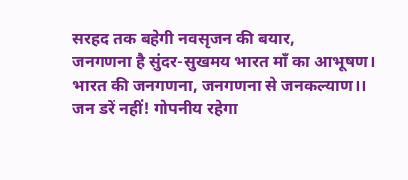सरहद तक बहेगी नवसृजन की बयार,
जनगणना है सुंदर-सुखमय भारत माँ का आभूषण।
भारत की जनगणना, जनगणना से जनकल्याण।।
जन डरें नहीं! गोपनीय रहेगा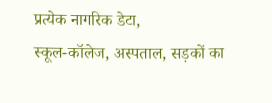प्रत्येक नागरिक डेटा,
स्कूल-कॉलेज, अस्पताल, सड़कों का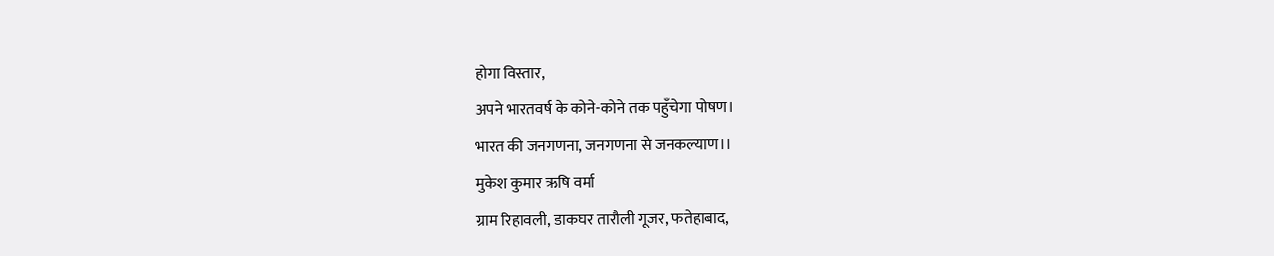होगा विस्तार,
अपने भारतवर्ष के कोने-कोने तक पहुँचेगा पोषण।
भारत की जनगणना, जनगणना से जनकल्याण।।
मुकेश कुमार ऋषि वर्मा
ग्राम रिहावली, डाकघर तारौली गूजर, फतेहाबाद,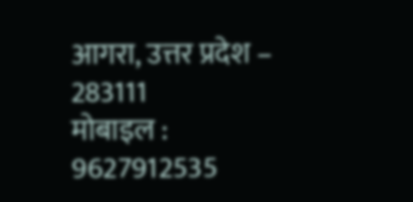आगरा, उत्तर प्रदेश – 283111
मोबाइल : 9627912535